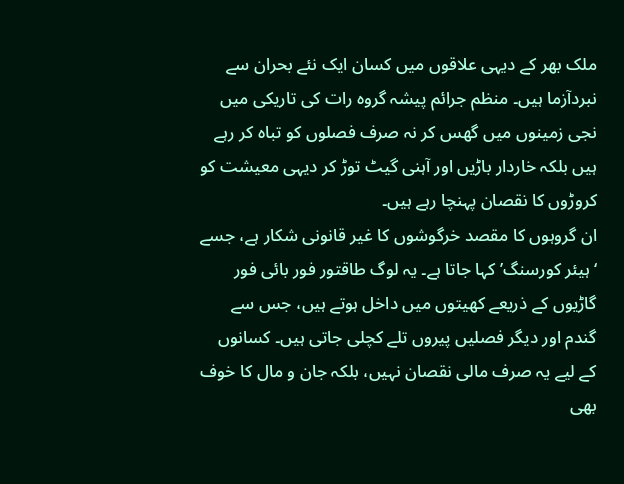ملک بھر کے دیہی علاقوں میں کسان ایک نئے بحران سے نبردآزما ہیں۔ منظم جرائم پیشہ گروہ رات کی تاریکی میں نجی زمینوں میں گھس کر نہ صرف فصلوں کو تباہ کر رہے ہیں بلکہ خاردار باڑیں اور آہنی گیٹ توڑ کر دیہی معیشت کو کروڑوں کا نقصان پہنچا رہے ہیں۔
ان گروہوں کا مقصد خرگوشوں کا غیر قانونی شکار ہے، جسے ‘ہیئر کورسنگ’ کہا جاتا ہے۔ یہ لوگ طاقتور فور بائی فور گاڑیوں کے ذریعے کھیتوں میں داخل ہوتے ہیں، جس سے گندم اور دیگر فصلیں پیروں تلے کچلی جاتی ہیں۔ کسانوں کے لیے یہ صرف مالی نقصان نہیں، بلکہ جان و مال کا خوف بھی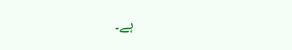ہے۔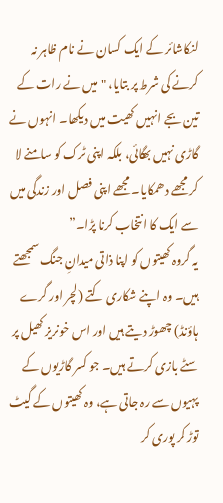لنکاشائر کے ایک کسان نے نام ظاہر نہ کرنے کی شرط پر بتایا، "میں نے رات کے تین بجے انہیں کھیت میں دیکھا۔ انہوں نے گاڑی نہیں بھگائی، بلکہ اپنی ٹرک کو سامنے لا کر مجھے دھمکایا۔ مجھے اپنی فصل اور زندگی میں سے ایک کا انتخاب کرنا پڑا۔”
یہ گروہ کھیتوں کو اپنا ذاتی میدانِ جنگ سمجھتے ہیں۔ وہ اپنے شکاری کتے (لچر اور گرے ہاؤنڈ) چھوڑ دیتے ہیں اور اس خونریز کھیل پر سٹے بازی کرتے ہیں۔ جو کسر گاڑیوں کے پہیوں سے رہ جاتی ہے، وہ کھیتوں کے گیٹ توڑ کر پوری کر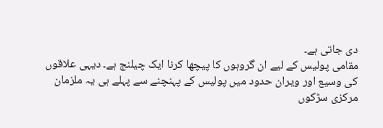دی جاتی ہے۔
مقامی پولیس کے لیے ان گروہوں کا پیچھا کرنا ایک چیلنج ہے۔ دیہی علاقوں کی وسیع اور ویران حدود میں پولیس کے پہنچنے سے پہلے ہی یہ ملزمان مرکزی سڑکوں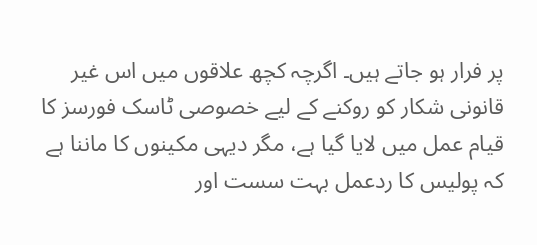پر فرار ہو جاتے ہیں۔ اگرچہ کچھ علاقوں میں اس غیر قانونی شکار کو روکنے کے لیے خصوصی ٹاسک فورسز کا قیام عمل میں لایا گیا ہے، مگر دیہی مکینوں کا ماننا ہے کہ پولیس کا ردعمل بہت سست اور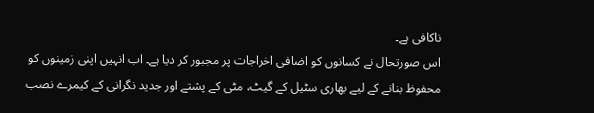ناکافی ہے۔
اس صورتحال نے کسانوں کو اضافی اخراجات پر مجبور کر دیا ہے۔ اب انہیں اپنی زمینوں کو محفوظ بنانے کے لیے بھاری سٹیل کے گیٹ، مٹی کے پشتے اور جدید نگرانی کے کیمرے نصب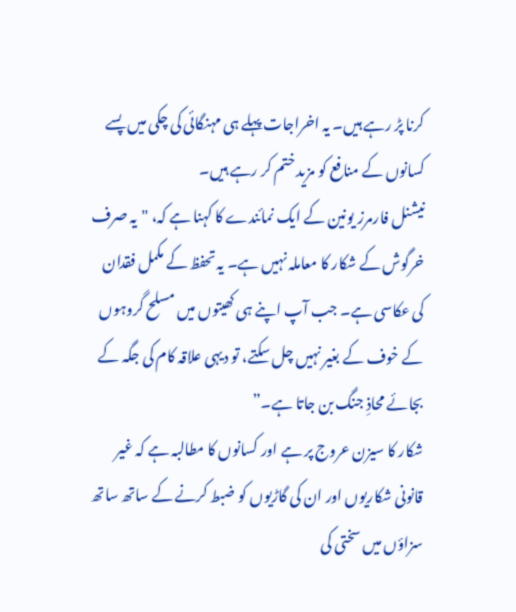کرنا پڑ رہے ہیں۔ یہ اخراجات پہلے ہی مہنگائی کی چکی میں پسے کسانوں کے منافع کو مزید ختم کر رہے ہیں۔
نیشنل فارمرز یونین کے ایک نمائندے کا کہنا ہے کہ، "یہ صرف خرگوش کے شکار کا معاملہ نہیں ہے۔ یہ تحفظ کے مکمل فقدان کی عکاسی ہے۔ جب آپ اپنے ہی کھیتوں میں مسلح گروہوں کے خوف کے بغیر نہیں چل سکتے، تو دیہی علاقہ کام کی جگہ کے بجائے محاذِ جنگ بن جاتا ہے۔”
شکار کا سیزن عروج پر ہے اور کسانوں کا مطالبہ ہے کہ غیر قانونی شکاریوں اور ان کی گاڑیوں کو ضبط کرنے کے ساتھ ساتھ سزاؤں میں سختی کی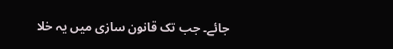جائے۔ جب تک قانون سازی میں یہ خلا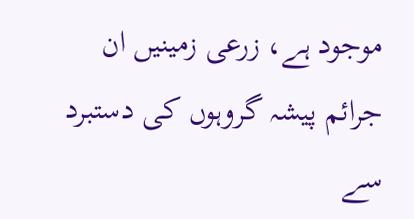موجود ہے، زرعی زمینیں ان جرائم پیشہ گروہوں کی دستبرد سے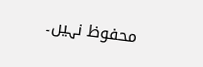محفوظ نہیں۔